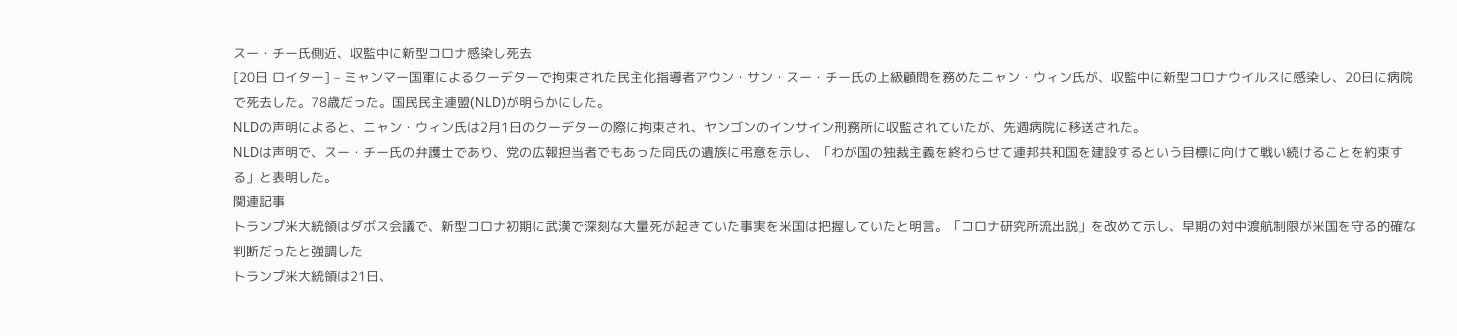スー・チー氏側近、収監中に新型コロナ感染し死去
[20日 ロイター] – ミャンマー国軍によるクーデターで拘束された民主化指導者アウン・サン・スー・チー氏の上級顧問を務めたニャン・ウィン氏が、収監中に新型コロナウイルスに感染し、20日に病院で死去した。78歳だった。国民民主連盟(NLD)が明らかにした。
NLDの声明によると、ニャン・ウィン氏は2月1日のクーデターの際に拘束され、ヤンゴンのインサイン刑務所に収監されていたが、先週病院に移送された。
NLDは声明で、スー・チー氏の弁護士であり、党の広報担当者でもあった同氏の遺族に弔意を示し、「わが国の独裁主義を終わらせて連邦共和国を建設するという目標に向けて戦い続けることを約束する」と表明した。
関連記事
トランプ米大統領はダボス会議で、新型コロナ初期に武漢で深刻な大量死が起きていた事実を米国は把握していたと明言。「コロナ研究所流出説」を改めて示し、早期の対中渡航制限が米国を守る的確な判断だったと強調した
トランプ米大統領は21日、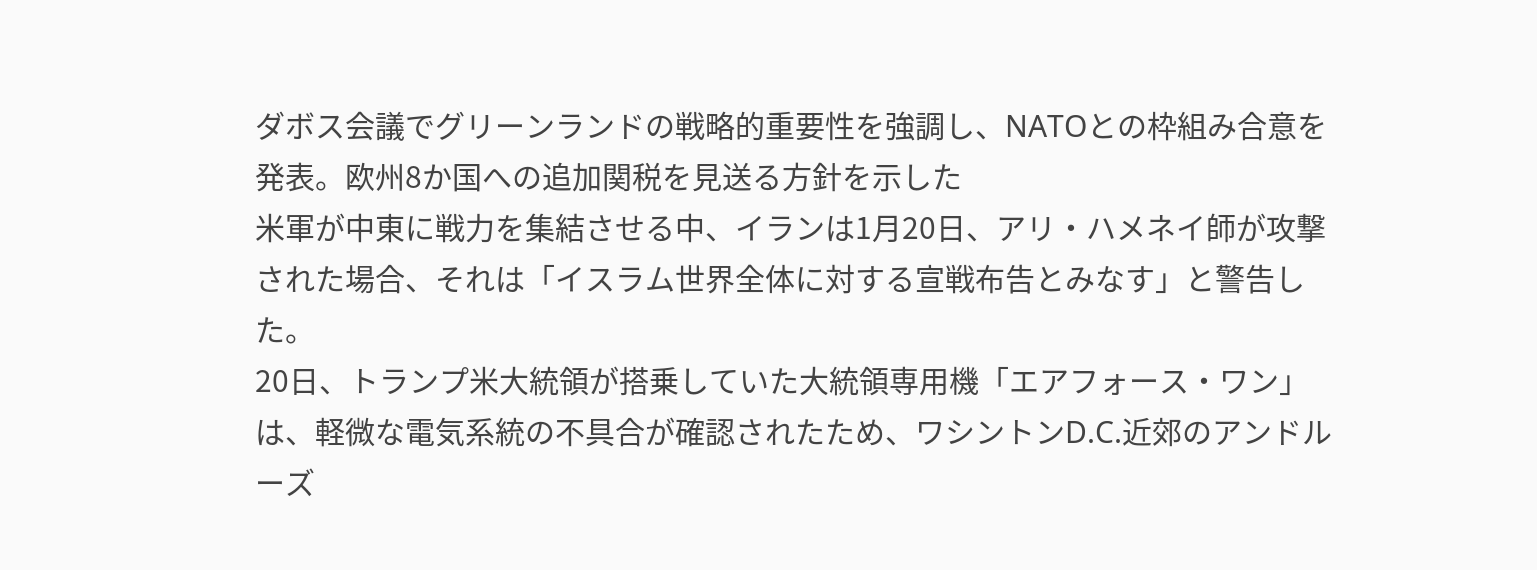ダボス会議でグリーンランドの戦略的重要性を強調し、NATOとの枠組み合意を発表。欧州8か国への追加関税を見送る方針を示した
米軍が中東に戦力を集結させる中、イランは1月20日、アリ・ハメネイ師が攻撃された場合、それは「イスラム世界全体に対する宣戦布告とみなす」と警告した。
20日、トランプ米大統領が搭乗していた大統領専用機「エアフォース・ワン」は、軽微な電気系統の不具合が確認されたため、ワシントンD.C.近郊のアンドルーズ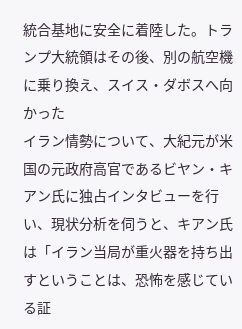統合基地に安全に着陸した。トランプ大統領はその後、別の航空機に乗り換え、スイス・ダボスへ向かった
イラン情勢について、大紀元が米国の元政府高官であるビヤン・キアン氏に独占インタビューを行い、現状分析を伺うと、キアン氏は「イラン当局が重火器を持ち出すということは、恐怖を感じている証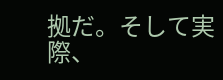拠だ。そして実際、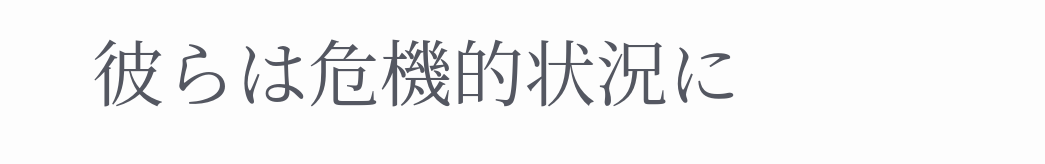彼らは危機的状況に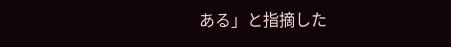ある」と指摘した